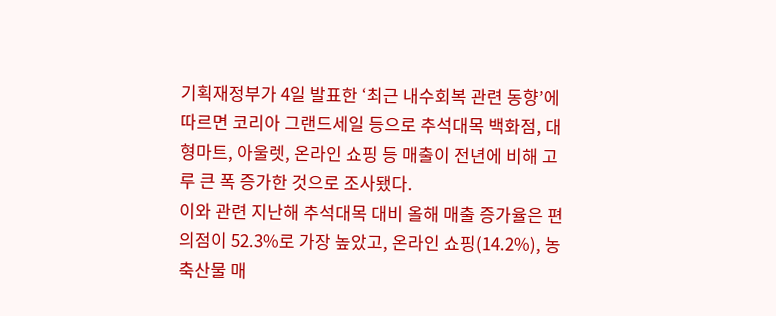기획재정부가 4일 발표한 ‘최근 내수회복 관련 동향’에 따르면 코리아 그랜드세일 등으로 추석대목 백화점, 대형마트, 아울렛, 온라인 쇼핑 등 매출이 전년에 비해 고루 큰 폭 증가한 것으로 조사됐다.
이와 관련 지난해 추석대목 대비 올해 매출 증가율은 편의점이 52.3%로 가장 높았고, 온라인 쇼핑(14.2%), 농축산물 매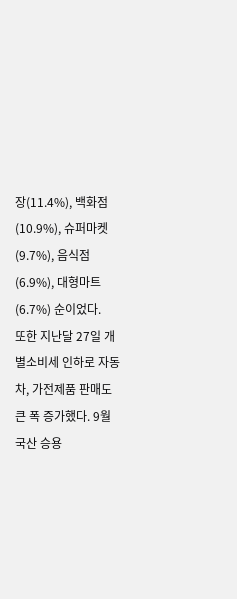장(11.4%), 백화점(10.9%), 슈퍼마켓(9.7%), 음식점(6.9%), 대형마트(6.7%) 순이었다.
또한 지난달 27일 개별소비세 인하로 자동차, 가전제품 판매도 큰 폭 증가했다. 9월 국산 승용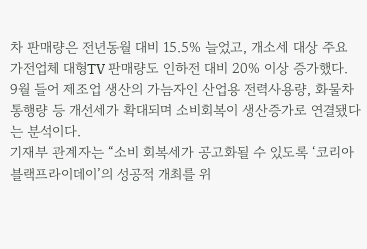차 판매량은 전년동월 대비 15.5% 늘었고, 개소세 대상 주요 가전업체 대형TV 판매량도 인하전 대비 20% 이상 증가했다.
9월 들어 제조업 생산의 가늠자인 산업용 전력사용량, 화물차 통행량 등 개선세가 확대되며 소비회복이 생산증가로 연결됐다는 분석이다.
기재부 관계자는 “소비 회복세가 공고화될 수 있도록 ‘코리아 블랙프라이데이’의 성공적 개최를 위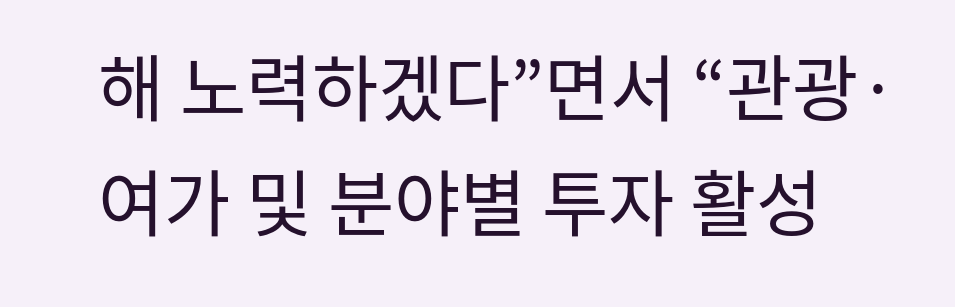해 노력하겠다”면서 “관광·여가 및 분야별 투자 활성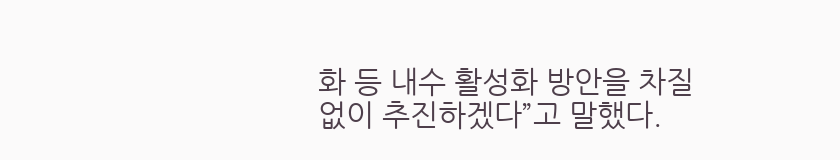화 등 내수 활성화 방안을 차질없이 추진하겠다”고 말했다.